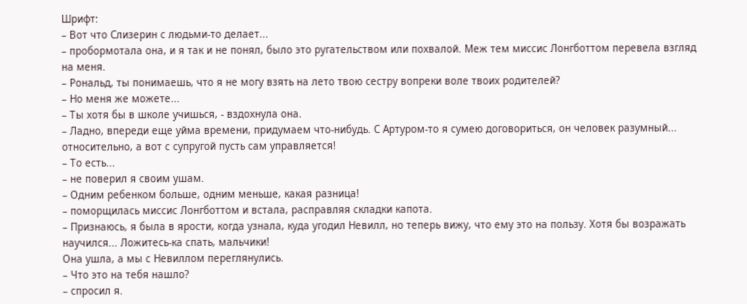Шрифт:
– Вот что Слизерин с людьми-то делает...
– пробормотала она, и я так и не понял, было это ругательством или похвалой. Меж тем миссис Лонгботтом перевела взгляд на меня.
– Рональд, ты понимаешь, что я не могу взять на лето твою сестру вопреки воле твоих родителей?
– Но меня же можете...
– Ты хотя бы в школе учишься, - вздохнула она.
– Ладно, впереди еще уйма времени, придумаем что-нибудь. С Артуром-то я сумею договориться, он человек разумный... относительно, а вот с супругой пусть сам управляется!
– То есть...
– не поверил я своим ушам.
– Одним ребенком больше, одним меньше, какая разница!
– поморщилась миссис Лонгботтом и встала, расправляя складки капота.
– Признаюсь, я была в ярости, когда узнала, куда угодил Невилл, но теперь вижу, что ему это на пользу. Хотя бы возражать научился... Ложитесь-ка спать, мальчики!
Она ушла, а мы с Невиллом переглянулись.
– Что это на тебя нашло?
– спросил я.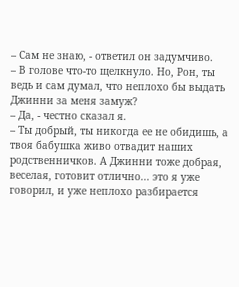– Сам не знаю, - ответил он задумчиво.
– В голове что-то щелкнуло. Но, Рон, ты ведь и сам думал, что неплохо бы выдать Джинни за меня замуж?
– Да, - честно сказал я.
– Ты добрый, ты никогда ее не обидишь, а твоя бабушка живо отвадит наших родственничков. А Джинни тоже добрая, веселая, готовит отлично... это я уже говорил, и уже неплохо разбирается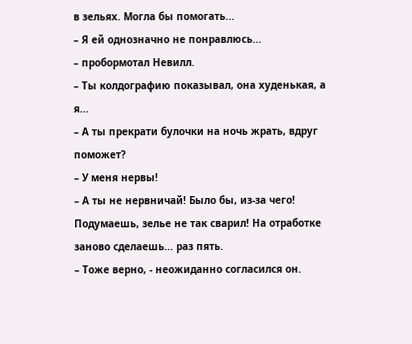в зельях. Могла бы помогать...
– Я ей однозначно не понравлюсь...
– пробормотал Невилл.
– Ты колдографию показывал, она худенькая, а я...
– А ты прекрати булочки на ночь жрать, вдруг поможет?
– У меня нервы!
– А ты не нервничай! Было бы, из-за чего! Подумаешь, зелье не так сварил! На отработке заново сделаешь... раз пять.
– Тоже верно, - неожиданно согласился он.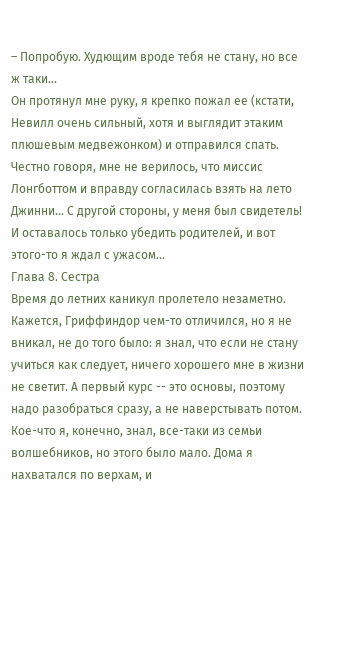– Попробую. Худющим вроде тебя не стану, но все ж таки...
Он протянул мне руку, я крепко пожал ее (кстати, Невилл очень сильный, хотя и выглядит этаким плюшевым медвежонком) и отправился спать. Честно говоря, мне не верилось, что миссис Лонгботтом и вправду согласилась взять на лето Джинни... С другой стороны, у меня был свидетель! И оставалось только убедить родителей, и вот этого-то я ждал с ужасом...
Глава 8. Сестра
Время до летних каникул пролетело незаметно. Кажется, Гриффиндор чем-то отличился, но я не вникал, не до того было: я знал, что если не стану учиться как следует, ничего хорошего мне в жизни не светит. А первый курс -- это основы, поэтому надо разобраться сразу, а не наверстывать потом. Кое-что я, конечно, знал, все-таки из семьи волшебников, но этого было мало. Дома я нахватался по верхам, и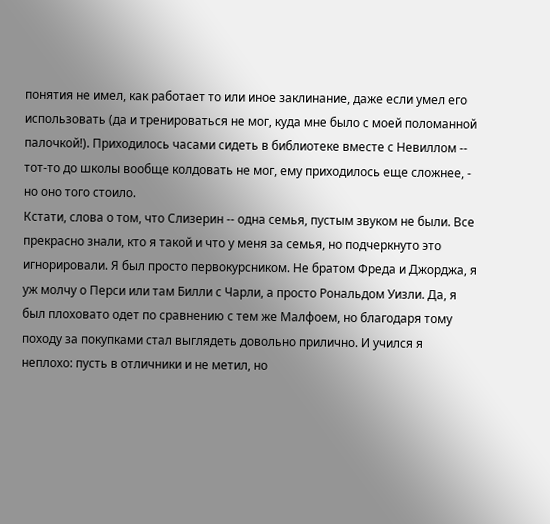понятия не имел, как работает то или иное заклинание, даже если умел его использовать (да и тренироваться не мог, куда мне было с моей поломанной палочкой!). Приходилось часами сидеть в библиотеке вместе с Невиллом -- тот-то до школы вообще колдовать не мог, ему приходилось еще сложнее, - но оно того стоило.
Кстати, слова о том, что Слизерин -- одна семья, пустым звуком не были. Все прекрасно знали, кто я такой и что у меня за семья, но подчеркнуто это игнорировали. Я был просто первокурсником. Не братом Фреда и Джорджа, я уж молчу о Перси или там Билли с Чарли, а просто Рональдом Уизли. Да, я был плоховато одет по сравнению с тем же Малфоем, но благодаря тому походу за покупками стал выглядеть довольно прилично. И учился я неплохо: пусть в отличники и не метил, но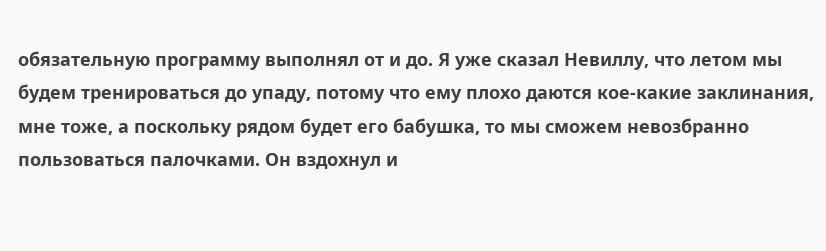обязательную программу выполнял от и до. Я уже сказал Невиллу, что летом мы будем тренироваться до упаду, потому что ему плохо даются кое-какие заклинания, мне тоже, а поскольку рядом будет его бабушка, то мы сможем невозбранно пользоваться палочками. Он вздохнул и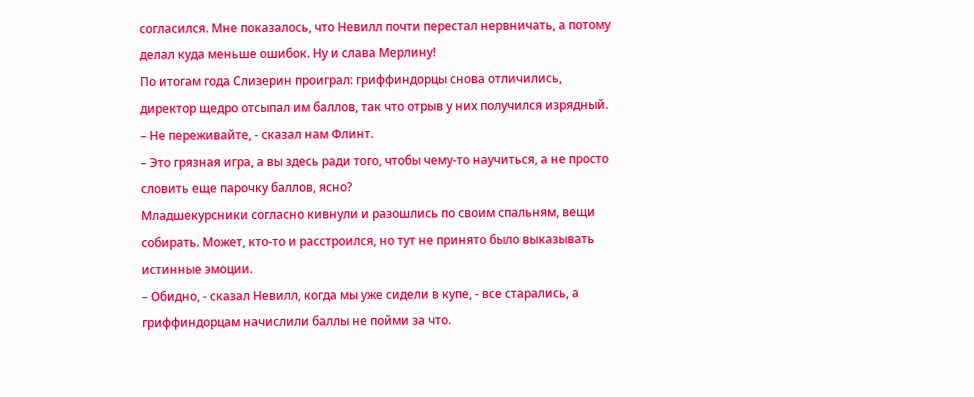согласился. Мне показалось, что Невилл почти перестал нервничать, а потому делал куда меньше ошибок. Ну и слава Мерлину!
По итогам года Слизерин проиграл: гриффиндорцы снова отличились, директор щедро отсыпал им баллов, так что отрыв у них получился изрядный.
– Не переживайте, - сказал нам Флинт.
– Это грязная игра, а вы здесь ради того, чтобы чему-то научиться, а не просто словить еще парочку баллов, ясно?
Младшекурсники согласно кивнули и разошлись по своим спальням, вещи собирать. Может, кто-то и расстроился, но тут не принято было выказывать истинные эмоции.
– Обидно, - сказал Невилл, когда мы уже сидели в купе, - все старались, а гриффиндорцам начислили баллы не пойми за что.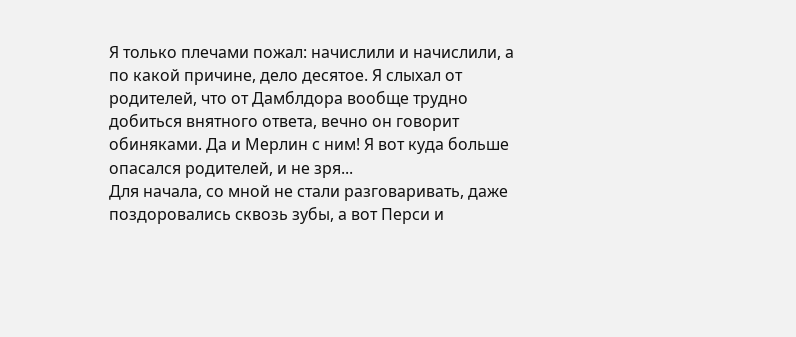Я только плечами пожал: начислили и начислили, а по какой причине, дело десятое. Я слыхал от родителей, что от Дамблдора вообще трудно добиться внятного ответа, вечно он говорит обиняками. Да и Мерлин с ним! Я вот куда больше опасался родителей, и не зря...
Для начала, со мной не стали разговаривать, даже поздоровались сквозь зубы, а вот Перси и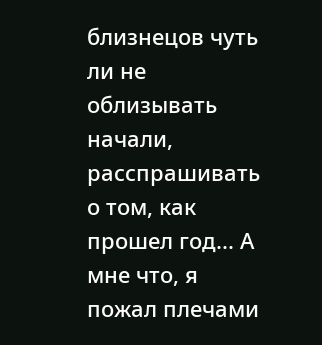близнецов чуть ли не облизывать начали, расспрашивать о том, как прошел год... А мне что, я пожал плечами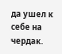да ушел к себе на чердак.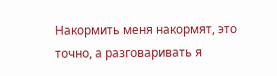Накормить меня накормят, это точно, а разговаривать я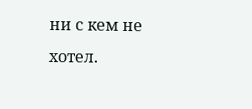ни с кем не хотел.